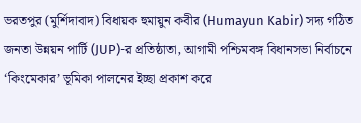ভরতপুর (মুর্শিদাবাদ) বিধায়ক হুমায়ুন কবীর (Humayun Kabir) সদ্য গঠিত জনতা উন্নয়ন পার্টি (JUP)-র প্রতিষ্ঠাতা, আগামী পশ্চিমবঙ্গ বিধানসভা নির্বাচনে ‘কিংমেকার’ ভূমিকা পালনের ইচ্ছা প্রকাশ করে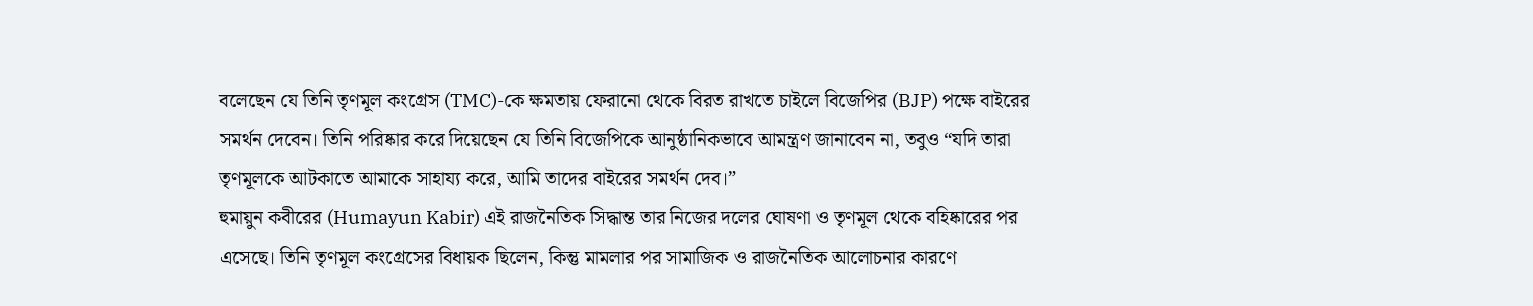বলেছেন যে তিনি তৃণমূল কংগ্রেস (TMC)-কে ক্ষমতায় ফেরানো থেকে বিরত রাখতে চাইলে বিজেপির (BJP) পক্ষে বাইরের সমর্থন দেবেন। তিনি পরিষ্কার করে দিয়েছেন যে তিনি বিজেপিকে আনুষ্ঠানিকভাবে আমন্ত্রণ জানাবেন না, তবুও “যদি তারা তৃণমূলকে আটকাতে আমাকে সাহায্য করে, আমি তাদের বাইরের সমর্থন দেব।”
হুমায়ুন কবীরের (Humayun Kabir) এই রাজনৈতিক সিদ্ধান্ত তার নিজের দলের ঘোষণা ও তৃণমূল থেকে বহিষ্কারের পর এসেছে। তিনি তৃণমূল কংগ্রেসের বিধায়ক ছিলেন, কিন্তু মামলার পর সামাজিক ও রাজনৈতিক আলোচনার কারণে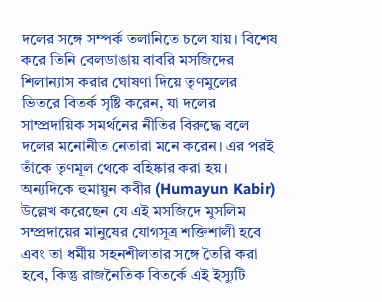দলের সঙ্গে সম্পর্ক তলানিতে চলে যায়। বিশেষ করে তিনি বেলডাঙায় বাবরি মসজিদের শিলান্যাস করার ঘোষণা দিয়ে তৃণমুলের ভিতরে বিতর্ক সৃষ্টি করেন, যা দলের সাম্প্রদায়িক সমর্থনের নীতির বিরুদ্ধে বলে দলের মনোনীত নেতারা মনে করেন। এর পরই তাঁকে তৃণমূল থেকে বহিষ্কার করা হয়।
অন্যদিকে হুমায়ুন কবীর (Humayun Kabir) উল্লেখ করেছেন যে এই মসজিদে মুসলিম সম্প্রদায়ের মানুষের যোগসূত্র শক্তিশালী হবে এবং তা ধর্মীয় সহনশীলতার সঙ্গে তৈরি করা হবে, কিন্তু রাজনৈতিক বিতর্কে এই ইস্যুটি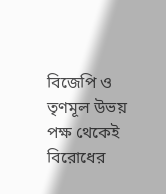বিজেপি ও তৃণমূল উভয় পক্ষ থেকেই বিরোধের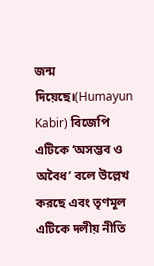জন্ম দিয়েছে।(Humayun Kabir) বিজেপি এটিকে ‘অসম্ভব ও অবৈধ’ বলে উল্লেখ করছে এবং তৃণমূল এটিকে দলীয় নীতি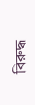বিরুদ্ধ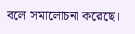বলে সমালোচনা করেছে।